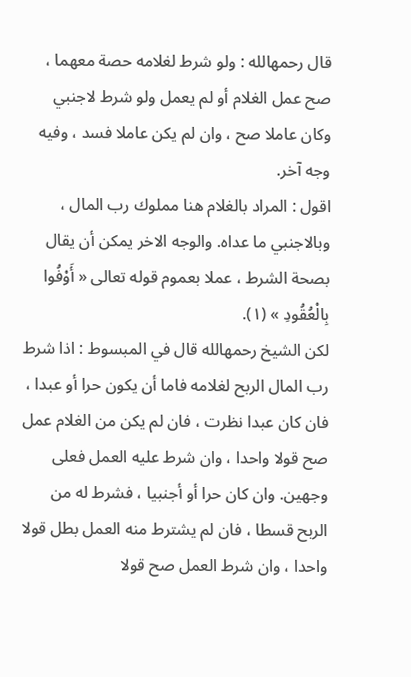قال رحمهالله : ولو شرط لغلامه حصة معهما ، صح عمل الغلام أو لم يعمل ولو شرط لاجنبي وكان عاملا صح ، وان لم يكن عاملا فسد ، وفيه وجه آخر.
اقول : المراد بالغلام هنا مملوك رب المال ، وبالاجنبي ما عداه. والوجه الاخر يمكن أن يقال بصحة الشرط ، عملا بعموم قوله تعالى « أَوْفُوا بِالْعُقُودِ » (١).
لكن الشيخ رحمهالله قال في المبسوط : اذا شرط رب المال الربح لغلامه فاما أن يكون حرا أو عبدا ، فان كان عبدا نظرت ، فان لم يكن من الغلام عمل صح قولا واحدا ، وان شرط عليه العمل فعلى وجهين. وان كان حرا أو أجنبيا ، فشرط له من الربح قسطا ، فان لم يشترط منه العمل بطل قولا واحدا ، وان شرط العمل صح قولا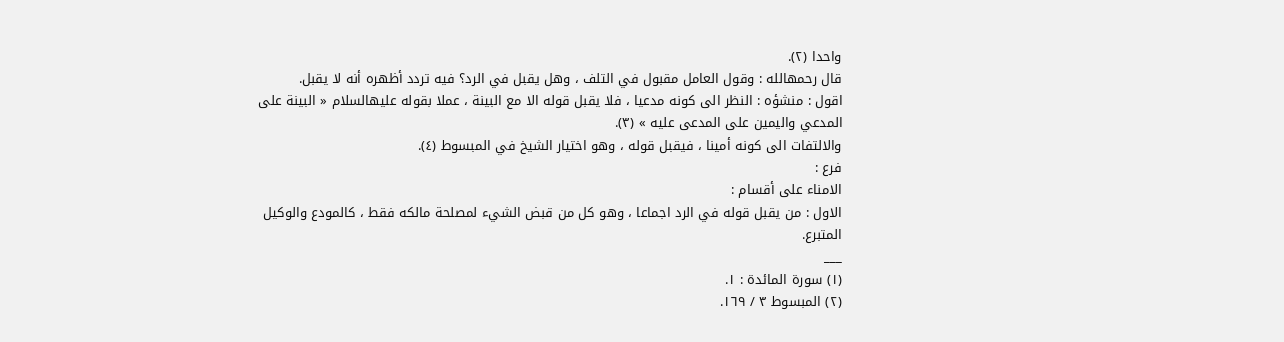واحدا (٢).
قال رحمهالله : وقول العامل مقبول في التلف ، وهل يقبل في الرد؟ فيه تردد أظهره أنه لا يقبل.
اقول : منشؤه : النظر الى كونه مدعيا ، فلا يقبل قوله الا مع البينة ، عملا بقوله عليهالسلام « البينة على المدعي واليمين على المدعى عليه » (٣).
والالتفات الى كونه أمينا ، فيقبل قوله ، وهو اختيار الشيخ في المبسوط (٤).
فرع :
الامناء على أقسام :
الاول : من يقبل قوله في الرد اجماعا ، وهو كل من قبض الشيء لمصلحة مالكه فقط ، كالمودع والوكيل المتبرع.
___
(١) سورة المائدة : ١.
(٢) المبسوط ٣ / ١٦٩.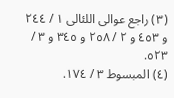(٣) راجع عوالى اللئالى ١ / ٢٤٤ و ٤٥٣ و ٢ / ٢٥٨ و ٣٤٥ و ٣ / ٥٢٣.
(٤) المبسوط ٣ / ١٧٤.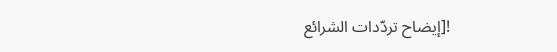![إيضاح تردّدات الشرائع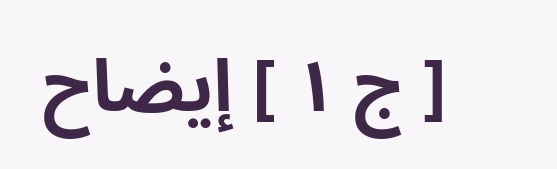[ ج ١ ] إيضاح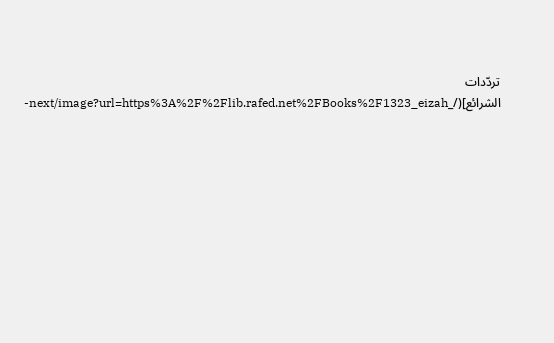تردّدات الشرائع](/_next/image?url=https%3A%2F%2Flib.rafed.net%2FBooks%2F1323_eizah-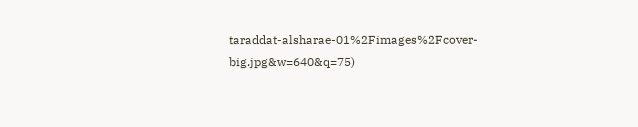taraddat-alsharae-01%2Fimages%2Fcover-big.jpg&w=640&q=75)